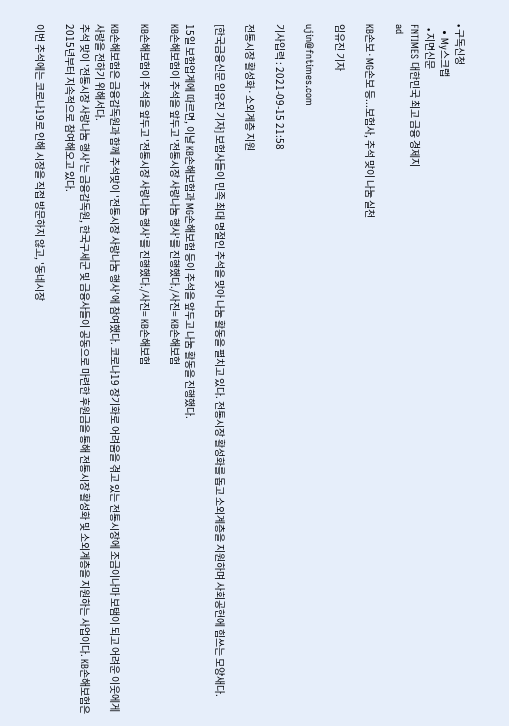• 구독신청
  • My스크랩
  • 지면신문
FNTIMES 대한민국 최고 금융 경제지
ad

KB손보·MG손보 등...보험사, 추석 맞이 나눔 실천

임유진 기자

ujin@fntimes.com

기사입력 : 2021-09-15 21:58

전통시장 활성화·소외계층 지원

[한국금융신문 임유진 기자] 보험사들이 민족 최대 명절인 추석을 맞아 나눔 활동을 펼치고 있다. 전통시장 활성화를 돕고 소외계층을 지원하며 사회공헌에 힘쓰는 모양새다.

15일 보험업계에 따르면, 이날 KB손해보험과 MG손해보험 등이 추석을 앞두고 나눔 활동을 진행했다.
KB손해보험이 추석을 앞두고 '전통시장 사랑나눔 행사'를 진행했다./사진= KB손해보험

KB손해보험이 추석을 앞두고 '전통시장 사랑나눔 행사'를 진행했다./사진= KB손해보험

KB손해보험은 금융감독원과 함께 추석맞이 '전통시장 사랑나눔 행사'에 참여했다. 코로나19 장기화로 어려움을 겪고 있는 전통시장에 조금이나마 보탬이 되고 어려운 이웃에게 사랑을 전하기 위해서다.
추석 맞이 '전통시장 사랑나눔 행사'는 금융감독원, 한국구세군 및 금융사들이 공동으로 마련한 후원금을 통해 전통시장 활성화 및 소외계층을 지원하는 사업이다. KB손해보험은 2015년부터 지속적으로 참여해오고 있다.

이번 추석에는 코로나19로 인해 시장을 직접 방문하지 않고, '동네시장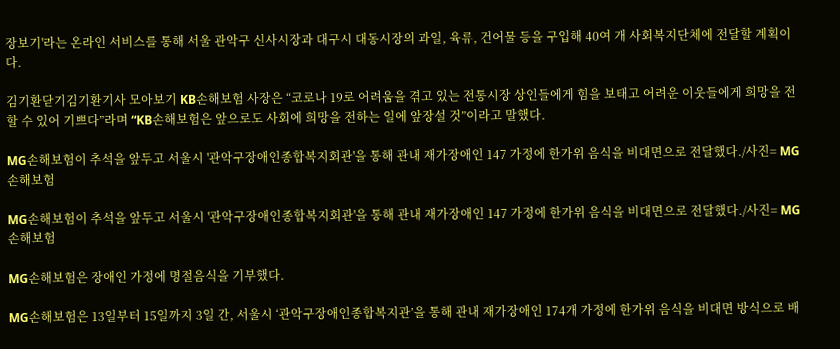장보기'라는 온라인 서비스를 통해 서울 관악구 신사시장과 대구시 대동시장의 과일, 육류, 건어물 등을 구입해 40여 개 사회복지단체에 전달할 계획이다.

김기환닫기김기환기사 모아보기 KB손해보험 사장은 “코로나 19로 어려움을 겪고 있는 전통시장 상인들에게 힘을 보태고 어려운 이웃들에게 희망을 전할 수 있어 기쁘다”라며 “KB손해보험은 앞으로도 사회에 희망을 전하는 일에 앞장설 것”이라고 말했다.

MG손해보험이 추석을 앞두고 서울시 '관악구장애인종합복지회관'을 통해 관내 재가장애인 147 가정에 한가위 음식을 비대면으로 전달했다./사진= MG손해보험

MG손해보험이 추석을 앞두고 서울시 '관악구장애인종합복지회관'을 통해 관내 재가장애인 147 가정에 한가위 음식을 비대면으로 전달했다./사진= MG손해보험

MG손해보험은 장애인 가정에 명절음식을 기부했다.

MG손해보험은 13일부터 15일까지 3일 간, 서울시 ‘관악구장애인종합복지관’을 통해 관내 재가장애인 174개 가정에 한가위 음식을 비대면 방식으로 배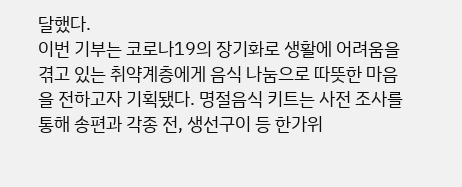달했다.
이번 기부는 코로나19의 장기화로 생활에 어려움을 겪고 있는 취약계층에게 음식 나눔으로 따뜻한 마음을 전하고자 기획됐다. 명절음식 키트는 사전 조사를 통해 송편과 각종 전, 생선구이 등 한가위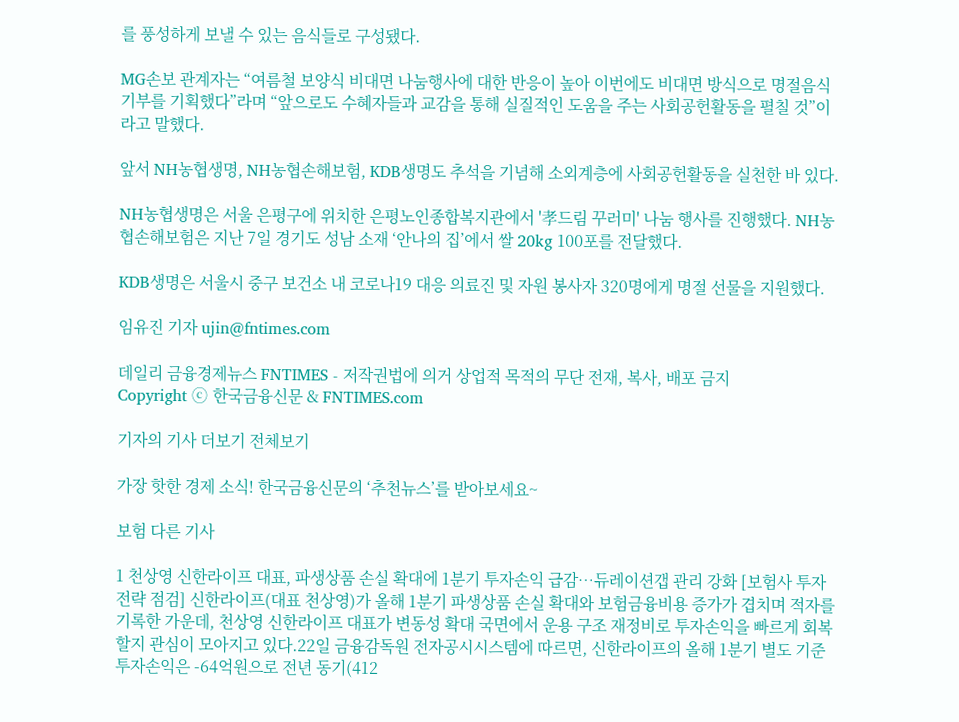를 풍성하게 보낼 수 있는 음식들로 구성됐다.

MG손보 관계자는 “여름철 보양식 비대면 나눔행사에 대한 반응이 높아 이번에도 비대면 방식으로 명절음식 기부를 기획했다”라며 “앞으로도 수혜자들과 교감을 통해 실질적인 도움을 주는 사회공헌활동을 펼칠 것”이라고 말했다.

앞서 NH농협생명, NH농협손해보험, KDB생명도 추석을 기념해 소외계층에 사회공헌활동을 실천한 바 있다.

NH농협생명은 서울 은평구에 위치한 은평노인종합복지관에서 '孝드림 꾸러미' 나눔 행사를 진행했다. NH농협손해보험은 지난 7일 경기도 성남 소재 ‘안나의 집’에서 쌀 20kg 100포를 전달했다.

KDB생명은 서울시 중구 보건소 내 코로나19 대응 의료진 및 자원 봉사자 320명에게 명절 선물을 지원했다.

임유진 기자 ujin@fntimes.com

데일리 금융경제뉴스 FNTIMES - 저작권법에 의거 상업적 목적의 무단 전재, 복사, 배포 금지
Copyright ⓒ 한국금융신문 & FNTIMES.com

기자의 기사 더보기 전체보기

가장 핫한 경제 소식! 한국금융신문의 ‘추천뉴스’를 받아보세요~

보험 다른 기사

1 천상영 신한라이프 대표, 파생상품 손실 확대에 1분기 투자손익 급감…듀레이션갭 관리 강화 [보험사 투자 전략 점검] 신한라이프(대표 천상영)가 올해 1분기 파생상품 손실 확대와 보험금융비용 증가가 겹치며 적자를 기록한 가운데, 천상영 신한라이프 대표가 변동성 확대 국면에서 운용 구조 재정비로 투자손익을 빠르게 회복할지 관심이 모아지고 있다.22일 금융감독원 전자공시시스템에 따르면, 신한라이프의 올해 1분기 별도 기준 투자손익은 -64억원으로 전년 동기(412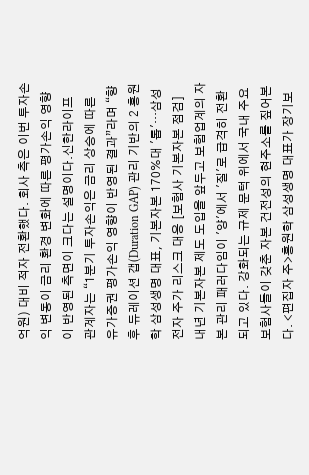억원) 대비 적자 전환했다. 회사 측은 이번 투자손익 변동이 금리 환경 변화에 따른 평가손익 영향이 반영된 측면이 크다는 설명이다.신한라이프 관계자는 “1분기 투자손익은 금리 상승에 따른 유가증권 평가손익 영향이 반영된 결과”라며 “향후 듀레이션 갭(Duration GAP) 관리 기반의 2 홍원학 삼성생명 대표, 기본자본 170%대 '톱'…삼성전자 주가 리스크 대응 [보험사 기본자본 점검] 내년 기본자본 제도 도입을 앞두고 보험업계의 자본 관리 패러다임이 '양'에서 '질'로 급격히 전환되고 있다. 강화되는 규제 문턱 위에서 국내 주요 보험사들이 갖춘 자본 건전성의 현주소를 짚어본다. <편집자 주>홍원학 삼성생명 대표가 장기보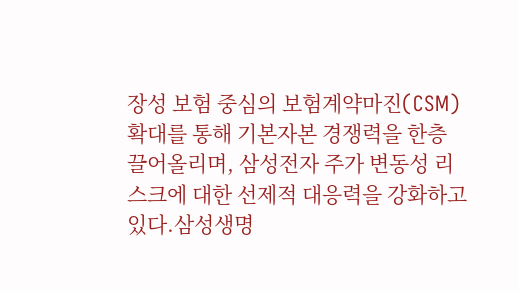장성 보험 중심의 보험계약마진(CSM) 확대를 통해 기본자본 경쟁력을 한층 끌어올리며, 삼성전자 주가 변동성 리스크에 대한 선제적 대응력을 강화하고 있다.삼성생명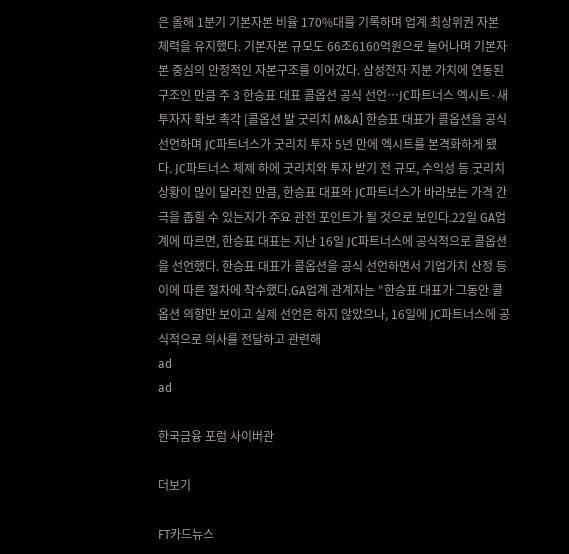은 올해 1분기 기본자본 비율 170%대를 기록하며 업계 최상위권 자본 체력을 유지했다. 기본자본 규모도 66조6160억원으로 늘어나며 기본자본 중심의 안정적인 자본구조를 이어갔다. 삼성전자 지분 가치에 연동된 구조인 만큼 주 3 한승표 대표 콜옵션 공식 선언…JC파트너스 엑시트·새 투자자 확보 촉각 [콜옵션 발 굿리치 M&A] 한승표 대표가 콜옵션을 공식 선언하며 JC파트너스가 굿리치 투자 5년 만에 엑시트를 본격화하게 됐다. JC파트너스 체제 하에 굿리치와 투자 받기 전 규모, 수익성 등 굿리치 상황이 많이 달라진 만큼, 한승표 대표와 JC파트너스가 바라보는 가격 간극을 좁힐 수 있는지가 주요 관전 포인트가 될 것으로 보인다.22일 GA업계에 따르면, 한승표 대표는 지난 16일 JC파트너스에 공식적으로 콜옵션을 선언했다. 한승표 대표가 콜옵션을 공식 선언하면서 기업가치 산정 등 이에 따른 절차에 착수했다.GA업계 관계자는 "한승표 대표가 그동안 콜옵션 의향만 보이고 실제 선언은 하지 않았으나, 16일에 JC파트너스에 공식적으로 의사를 전달하고 관련해
ad
ad

한국금융 포럼 사이버관

더보기

FT카드뉴스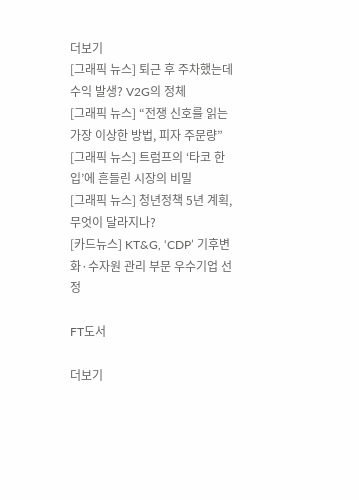더보기
[그래픽 뉴스] 퇴근 후 주차했는데 수익 발생? V2G의 정체
[그래픽 뉴스] “전쟁 신호를 읽는 가장 이상한 방법, 피자 주문량”
[그래픽 뉴스] 트럼프의 ‘타코 한 입’에 흔들린 시장의 비밀
[그래픽 뉴스] 청년정책 5년 계획, 무엇이 달라지나?
[카드뉴스] KT&G, ‘CDP’ 기후변화·수자원 관리 부문 우수기업 선정

FT도서

더보기